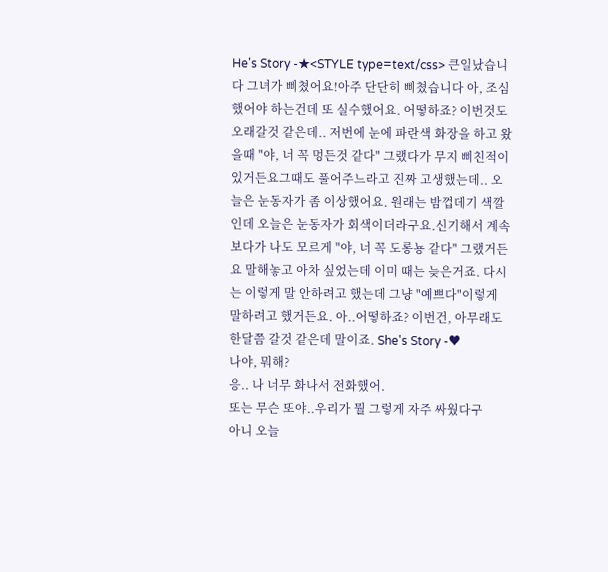He's Story -★<STYLE type=text/css> 큰일났습니다 그녀가 삐쳤어요!아주 단단히 삐쳤습니다 아, 조심했어야 하는건데 또 실수했어요. 어떻하죠? 이번것도 오래갈것 같은데.. 저번에 눈에 파란색 화장을 하고 왔을때 "야, 너 꼭 멍든것 같다" 그랬다가 무지 삐친적이 있거든요그때도 풀어주느라고 진짜 고생했는데.. 오늘은 눈동자가 좀 이상했어요. 원래는 밤껍데기 색깔인데 오늘은 눈동자가 회색이더라구요.신기해서 계속보다가 나도 모르게 "야, 너 꼭 도롱뇽 같다" 그랬거든요 말해놓고 아차 싶었는데 이미 때는 늦은거죠. 다시는 이렇게 말 안하려고 했는데 그냥 "예쁘다"이렇게 말하려고 했거든요. 아..어떻하죠? 이번건, 아무래도 한달쯤 갈것 같은데 말이죠. She's Story -♥
나야, 뭐해?
응.. 나 너무 화나서 전화했어.
또는 무슨 또야..우리가 뭘 그렇게 자주 싸웠다구
아니 오늘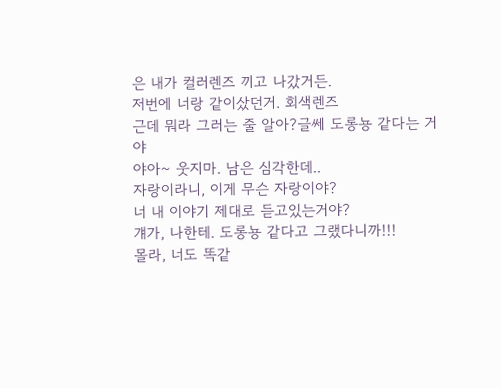은 내가 컬러렌즈 끼고 나갔거든.
저번에 너랑 같이샀던거. 회색렌즈
근데 뭐라 그러는 줄 알아?글쎄 도롱뇽 같다는 거야
야아~ 웃지마. 남은 심각한데..
자랑이라니, 이게 무슨 자랑이야?
너 내 이야기 제대로 듣고있는거야?
걔가, 나한테. 도롱뇽 같다고 그랬다니까!!!
몰라, 너도 똑같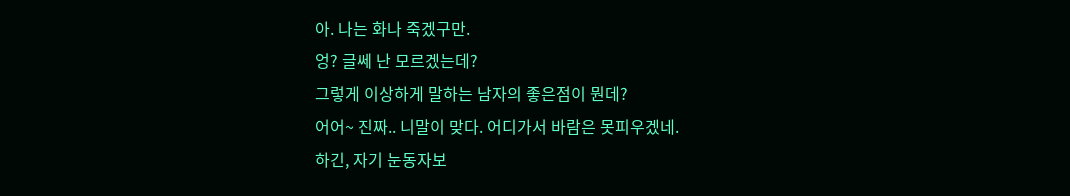아. 나는 화나 죽겠구만.
엉? 글쎄 난 모르겠는데?
그렇게 이상하게 말하는 남자의 좋은점이 뭔데?
어어~ 진짜.. 니말이 맞다. 어디가서 바람은 못피우겠네.
하긴, 자기 눈동자보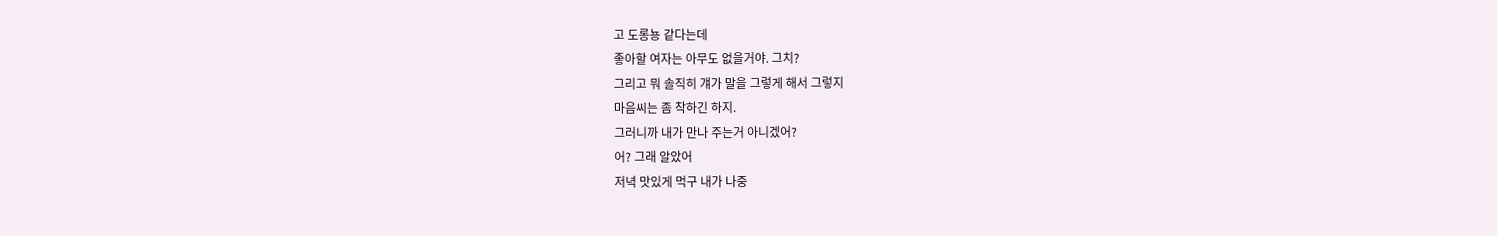고 도롱뇽 같다는데
좋아할 여자는 아무도 없을거야. 그치?
그리고 뭐 솔직히 걔가 말을 그렇게 해서 그렇지
마음씨는 좀 착하긴 하지.
그러니까 내가 만나 주는거 아니겠어?
어? 그래 알았어
저녁 맛있게 먹구 내가 나중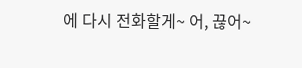에 다시 전화할게~ 어, 끊어~